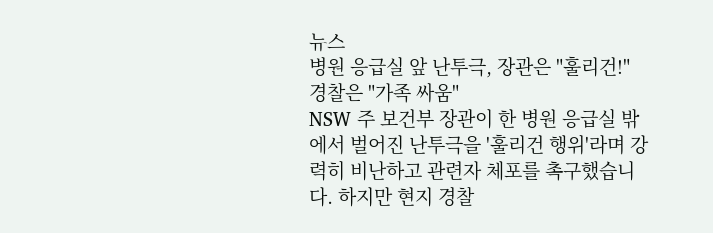뉴스
병원 응급실 앞 난투극, 장관은 "훌리건!" 경찰은 "가족 싸움"
NSW 주 보건부 장관이 한 병원 응급실 밖에서 벌어진 난투극을 '훌리건 행위'라며 강력히 비난하고 관련자 체포를 촉구했습니다. 하지만 현지 경찰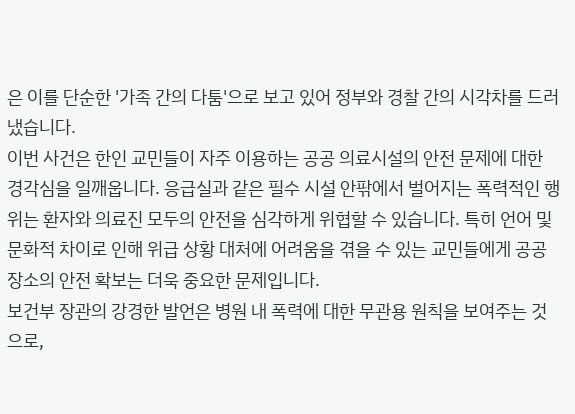은 이를 단순한 '가족 간의 다툼'으로 보고 있어 정부와 경찰 간의 시각차를 드러냈습니다.
이번 사건은 한인 교민들이 자주 이용하는 공공 의료시설의 안전 문제에 대한 경각심을 일깨웁니다. 응급실과 같은 필수 시설 안팎에서 벌어지는 폭력적인 행위는 환자와 의료진 모두의 안전을 심각하게 위협할 수 있습니다. 특히 언어 및 문화적 차이로 인해 위급 상황 대처에 어려움을 겪을 수 있는 교민들에게 공공장소의 안전 확보는 더욱 중요한 문제입니다.
보건부 장관의 강경한 발언은 병원 내 폭력에 대한 무관용 원칙을 보여주는 것으로,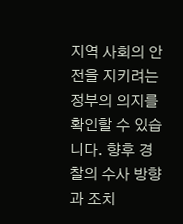지역 사회의 안전을 지키려는 정부의 의지를 확인할 수 있습니다. 향후 경찰의 수사 방향과 조치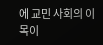에 교민 사회의 이목이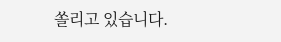쏠리고 있습니다.